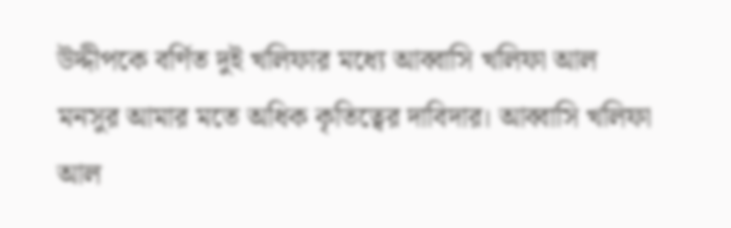উদ্দীপকে বর্ণিত দুই খলিফার মধ্যে আব্বাসি খলিফা আল মনসুর আমার মতে অধিক কৃতিত্বের দাবিদার। আব্বাসি খলিফা আল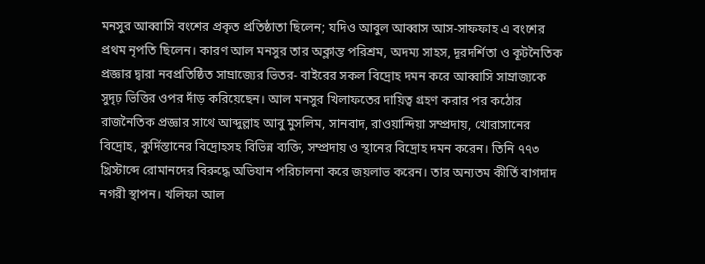মনসুর আব্বাসি বংশের প্রকৃত প্রতিষ্ঠাতা ছিলেন; যদিও আবুল আব্বাস আস-সাফফাহ এ বংশের প্রথম নৃপতি ছিলেন। কারণ আল মনসুর তার অক্লান্ত পরিশ্রম, অদম্য সাহস, দূরদর্শিতা ও কূটনৈতিক প্রজ্ঞার দ্বারা নবপ্রতিষ্ঠিত সাম্রাজ্যের ভিতর- বাইরের সকল বিদ্রোহ দমন করে আব্বাসি সাম্রাজ্যকে সুদৃঢ় ভিত্তির ওপর দাঁড় করিয়েছেন। আল মনসুর খিলাফতের দায়িত্ব গ্রহণ করার পর কঠোর রাজনৈতিক প্রজ্ঞার সাথে আব্দুল্লাহ আবু মুসলিম, সানবাদ, রাওয়ান্দিয়া সম্প্রদায়, খোরাসানের বিদ্রোহ, কুর্দিস্তানের বিদ্রোহসহ বিভিন্ন ব্যক্তি, সম্প্রদায় ও স্থানের বিদ্রোহ দমন করেন। তিনি ৭৭৩ খ্রিস্টাব্দে রোমানদের বিরুদ্ধে অভিযান পরিচালনা করে জয়লাভ করেন। তার অন্যতম কীর্তি বাগদাদ নগরী স্থাপন। খলিফা আল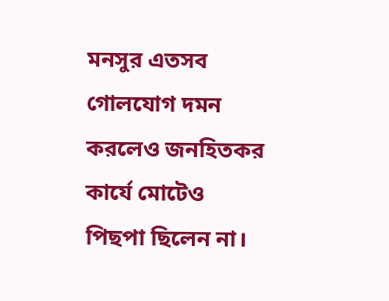মনসুর এতসব গোলযোগ দমন করলেও জনহিতকর কার্যে মোটেও পিছপা ছিলেন না।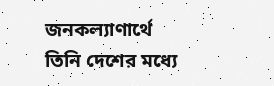জনকল্যাণার্থে তিনি দেশের মধ্যে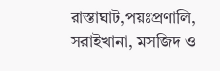রাস্তাঘাট,পয়ঃপ্রণালি, সরাইখানা, মসজিদ ও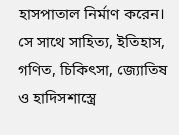হাসপাতাল নির্মাণ করেন। সে সাথে সাহিত্য, ইতিহাস, গণিত, চিকিৎসা, জ্যোতিষ ও হাদিসশাস্ত্রে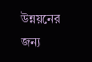উন্নয়নের জন্য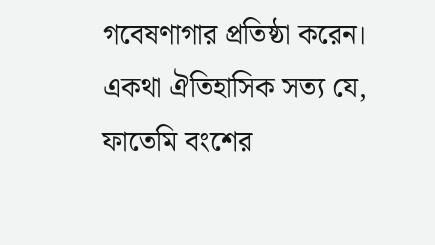গবেষণাগার প্রতিষ্ঠা করেন। একথা ঐতিহাসিক সত্য যে, ফাতেমি বংশের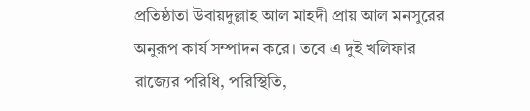প্রতিষ্ঠাতা উবায়দুল্লাহ আল মাহদী প্রায় আল মনসুরের অনুরূপ কার্য সম্পাদন করে। তবে এ দুই খলিফার রাজ্যের পরিধি, পরিস্থিতি,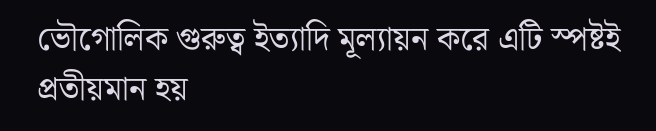ভৌগোলিক গুরুত্ব ইত্যাদি মূল্যায়ন করে এটি স্পষ্টই প্রতীয়মান হয়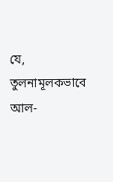যে, তুলনামূলকভাবে আল-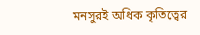মনসুরই অধিক কৃতিত্বের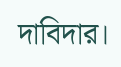দাবিদার।